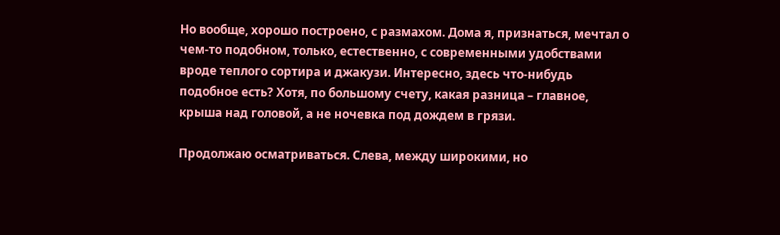Но вообще, хорошо построено, с размахом. Дома я, признаться, мечтал о чем-то подобном, только, естественно, с современными удобствами вроде теплого сортира и джакузи. Интересно, здесь что-нибудь подобное есть? Хотя, по большому счету, какая разница – главное, крыша над головой, а не ночевка под дождем в грязи.

Продолжаю осматриваться. Слева, между широкими, но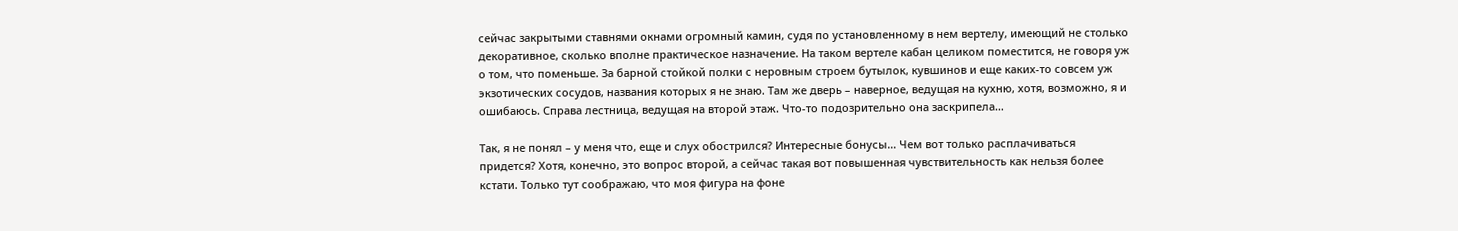сейчас закрытыми ставнями окнами огромный камин, судя по установленному в нем вертелу, имеющий не столько декоративное, сколько вполне практическое назначение. На таком вертеле кабан целиком поместится, не говоря уж о том, что поменьше. За барной стойкой полки с неровным строем бутылок, кувшинов и еще каких-то совсем уж экзотических сосудов, названия которых я не знаю. Там же дверь – наверное, ведущая на кухню, хотя, возможно, я и ошибаюсь. Справа лестница, ведущая на второй этаж. Что-то подозрительно она заскрипела…

Так, я не понял – у меня что, еще и слух обострился? Интересные бонусы… Чем вот только расплачиваться придется? Хотя, конечно, это вопрос второй, а сейчас такая вот повышенная чувствительность как нельзя более кстати. Только тут соображаю, что моя фигура на фоне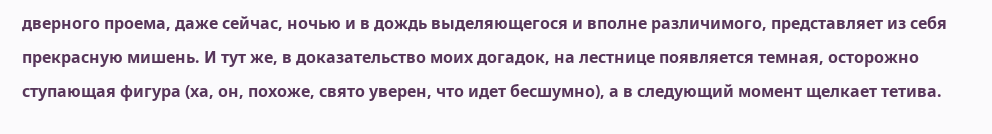дверного проема, даже сейчас, ночью и в дождь выделяющегося и вполне различимого, представляет из себя прекрасную мишень. И тут же, в доказательство моих догадок, на лестнице появляется темная, осторожно ступающая фигура (ха, он, похоже, свято уверен, что идет бесшумно), а в следующий момент щелкает тетива.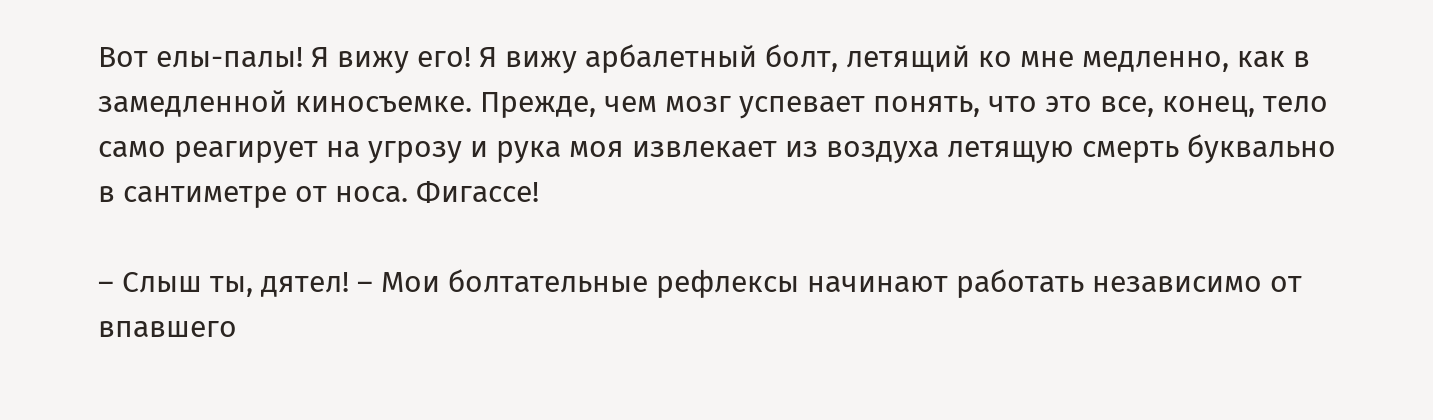Вот елы-палы! Я вижу его! Я вижу арбалетный болт, летящий ко мне медленно, как в замедленной киносъемке. Прежде, чем мозг успевает понять, что это все, конец, тело само реагирует на угрозу и рука моя извлекает из воздуха летящую смерть буквально в сантиметре от носа. Фигассе!

– Слыш ты, дятел! – Мои болтательные рефлексы начинают работать независимо от впавшего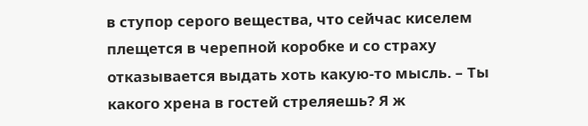в ступор серого вещества, что сейчас киселем плещется в черепной коробке и со страху отказывается выдать хоть какую-то мысль. – Ты какого хрена в гостей стреляешь? Я ж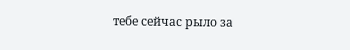тебе сейчас рыло за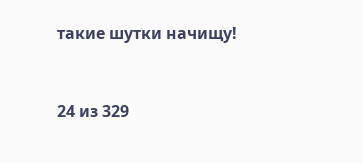такие шутки начищу!



24 из 329